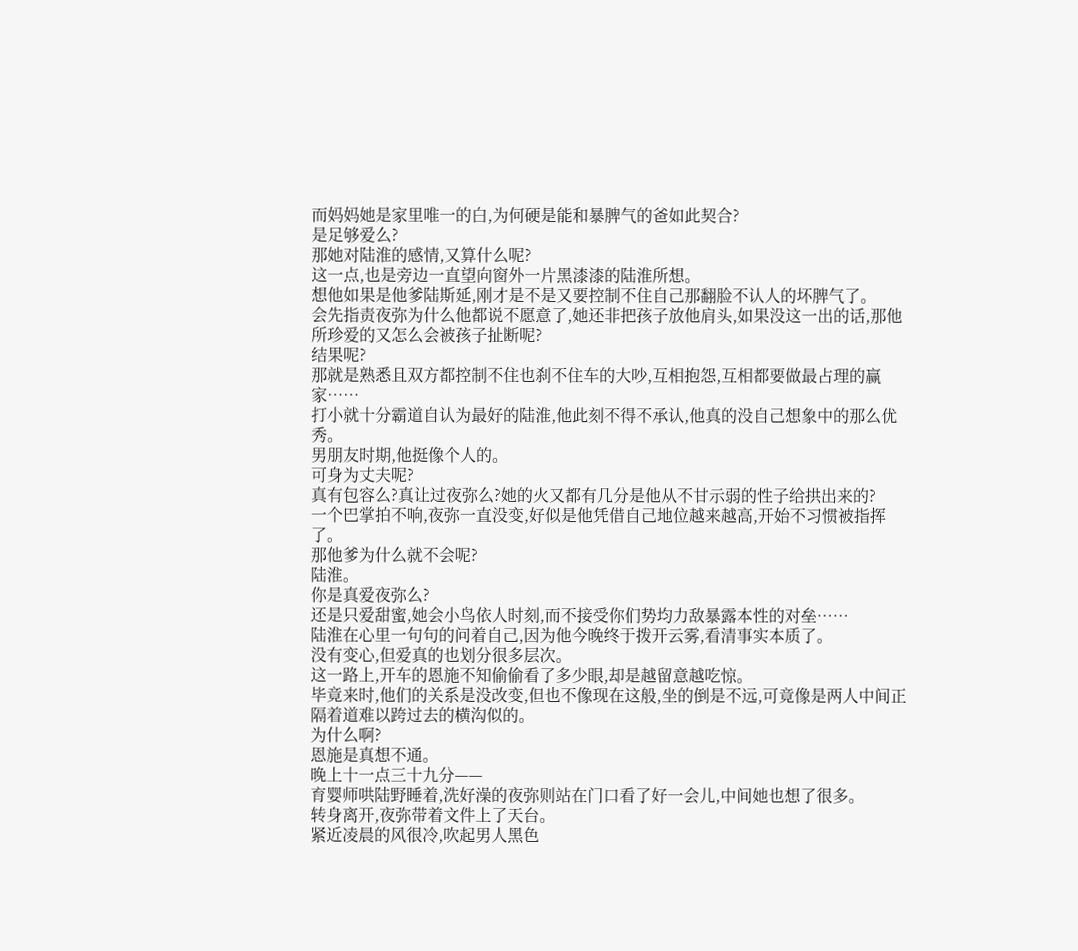而妈妈她是家里唯一的白,为何硬是能和暴脾气的爸如此契合?
是足够爱么?
那她对陆淮的感情,又算什么呢?
这一点,也是旁边一直望向窗外一片黑漆漆的陆淮所想。
想他如果是他爹陆斯延,刚才是不是又要控制不住自己那翻脸不认人的坏脾气了。
会先指责夜弥为什么他都说不愿意了,她还非把孩子放他肩头,如果没这一出的话,那他所珍爱的又怎么会被孩子扯断呢?
结果呢?
那就是熟悉且双方都控制不住也刹不住车的大吵,互相抱怨,互相都要做最占理的赢家……
打小就十分霸道自认为最好的陆淮,他此刻不得不承认,他真的没自己想象中的那么优秀。
男朋友时期,他挺像个人的。
可身为丈夫呢?
真有包容么?真让过夜弥么?她的火又都有几分是他从不甘示弱的性子给拱出来的?
一个巴掌拍不响,夜弥一直没变,好似是他凭借自己地位越来越高,开始不习惯被指挥了。
那他爹为什么就不会呢?
陆淮。
你是真爱夜弥么?
还是只爱甜蜜,她会小鸟依人时刻,而不接受你们势均力敌暴露本性的对垒……
陆淮在心里一句句的问着自己,因为他今晚终于拨开云雾,看清事实本质了。
没有变心,但爱真的也划分很多层次。
这一路上,开车的恩施不知偷偷看了多少眼,却是越留意越吃惊。
毕竟来时,他们的关系是没改变,但也不像现在这般,坐的倒是不远,可竟像是两人中间正隔着道难以跨过去的横沟似的。
为什么啊?
恩施是真想不通。
晚上十一点三十九分——
育婴师哄陆野睡着,洗好澡的夜弥则站在门口看了好一会儿,中间她也想了很多。
转身离开,夜弥带着文件上了天台。
紧近凌晨的风很冷,吹起男人黑色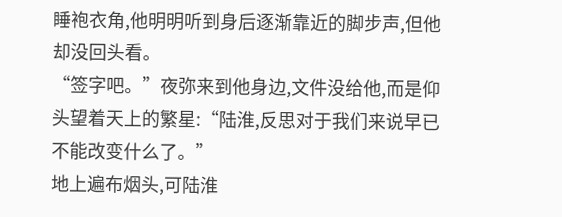睡袍衣角,他明明听到身后逐渐靠近的脚步声,但他却没回头看。
“签字吧。”夜弥来到他身边,文件没给他,而是仰头望着天上的繁星:“陆淮,反思对于我们来说早已不能改变什么了。”
地上遍布烟头,可陆淮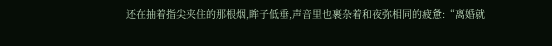还在抽着指尖夹住的那根烟,眸子低垂,声音里也裹杂着和夜弥相同的疲惫:“离婚就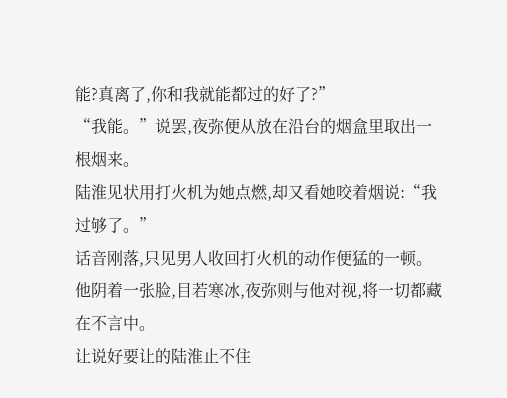能?真离了,你和我就能都过的好了?”
“我能。”说罢,夜弥便从放在沿台的烟盒里取出一根烟来。
陆淮见状用打火机为她点燃,却又看她咬着烟说:“我过够了。”
话音刚落,只见男人收回打火机的动作便猛的一顿。
他阴着一张脸,目若寒冰,夜弥则与他对视,将一切都藏在不言中。
让说好要让的陆淮止不住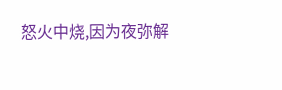怒火中烧,因为夜弥解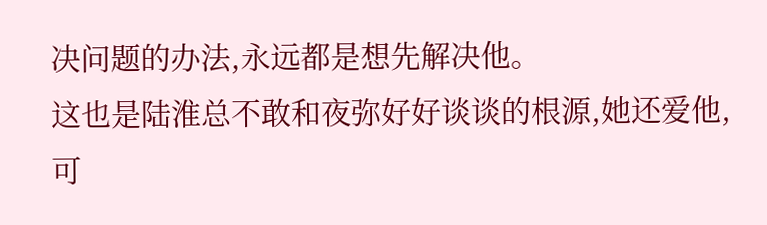决问题的办法,永远都是想先解决他。
这也是陆淮总不敢和夜弥好好谈谈的根源,她还爱他,可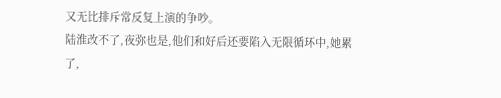又无比排斥常反复上演的争吵。
陆淮改不了,夜弥也是,他们和好后还要陷入无限循环中,她累了,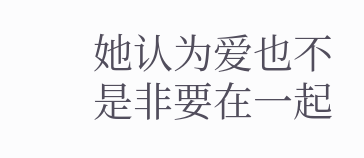她认为爱也不是非要在一起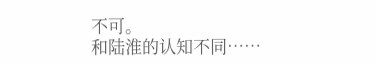不可。
和陆淮的认知不同……